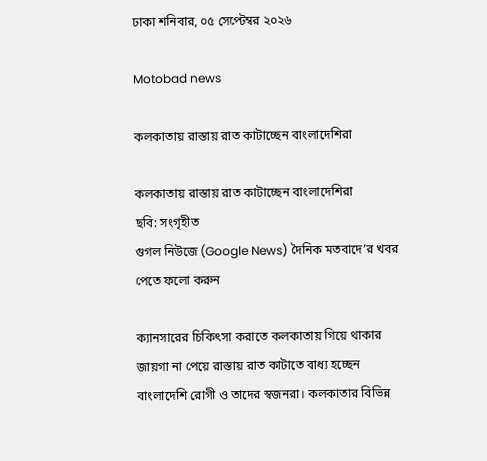ঢাকা শনিবার, ০৫ সেপ্টেম্বর ২০২৬

Motobad news

কলকাতায় রাস্তায় রাত কাটাচ্ছেন বাংলাদেশিরা

কলকাতায় রাস্তায় রাত কাটাচ্ছেন বাংলাদেশিরা
ছবি: সংগৃহীত
গুগল নিউজে (Google News) দৈনিক মতবাদে’র খবর পেতে ফলো করুন

ক্যানসারের চিকিৎসা করাতে কলকাতায় গিয়ে থাকার জায়গা না পেয়ে রাস্তায় রাত কাটাতে বাধ্য হচ্ছেন বাংলাদেশি রোগী ও তাদের স্বজনরা। কলকাতার বিভিন্ন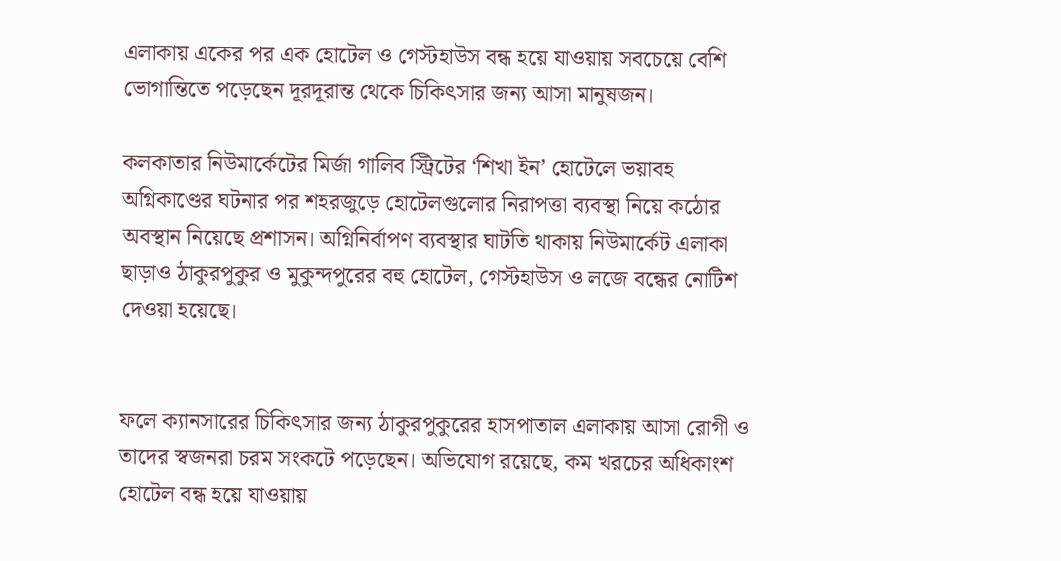এলাকায় একের পর এক হোটেল ও গেস্টহাউস বন্ধ হয়ে যাওয়ায় সবচেয়ে বেশি ভোগান্তিতে পড়েছেন দূরদূরান্ত থেকে চিকিৎসার জন্য আসা মানুষজন।

কলকাতার নিউমার্কেটের মির্জা গালিব স্ট্রিটের ‘শিখা ইন’ হোটেলে ভয়াবহ অগ্নিকাণ্ডের ঘটনার পর শহরজুড়ে হোটেলগুলোর নিরাপত্তা ব্যবস্থা নিয়ে কঠোর অবস্থান নিয়েছে প্রশাসন। অগ্নিনির্বাপণ ব্যবস্থার ঘাটতি থাকায় নিউমার্কেট এলাকা ছাড়াও ঠাকুরপুকুর ও মুকুন্দপুরের বহু হোটেল, গেস্টহাউস ও লজে বন্ধের নোটিশ দেওয়া হয়েছে।


ফলে ক্যানসারের চিকিৎসার জন্য ঠাকুরপুকুরের হাসপাতাল এলাকায় আসা রোগী ও তাদের স্বজনরা চরম সংকটে পড়েছেন। অভিযোগ রয়েছে, কম খরচের অধিকাংশ হোটেল বন্ধ হয়ে যাওয়ায়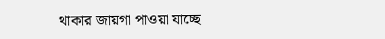থাকার জায়গা পাওয়া যাচ্ছে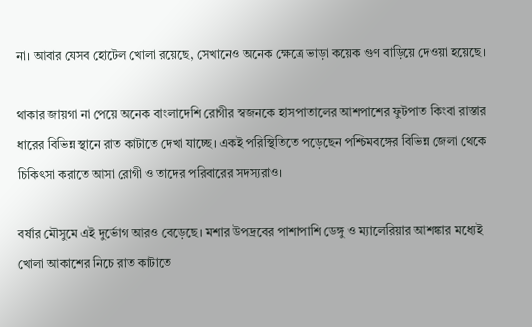না। আবার যেসব হোটেল খোলা রয়েছে, সেখানেও অনেক ক্ষেত্রে ভাড়া কয়েক গুণ বাড়িয়ে দেওয়া হয়েছে।

থাকার জায়গা না পেয়ে অনেক বাংলাদেশি রোগীর স্বজনকে হাসপাতালের আশপাশের ফুটপাত কিংবা রাস্তার ধারের বিভিন্ন স্থানে রাত কাটাতে দেখা যাচ্ছে। একই পরিস্থিতিতে পড়েছেন পশ্চিমবঙ্গের বিভিন্ন জেলা থেকে চিকিৎসা করাতে আসা রোগী ও তাদের পরিবারের সদস্যরাও।

বর্ষার মৌসুমে এই দুর্ভোগ আরও বেড়েছে। মশার উপদ্রবের পাশাপাশি ডেঙ্গু ও ম্যালেরিয়ার আশঙ্কার মধ্যেই খোলা আকাশের নিচে রাত কাটাতে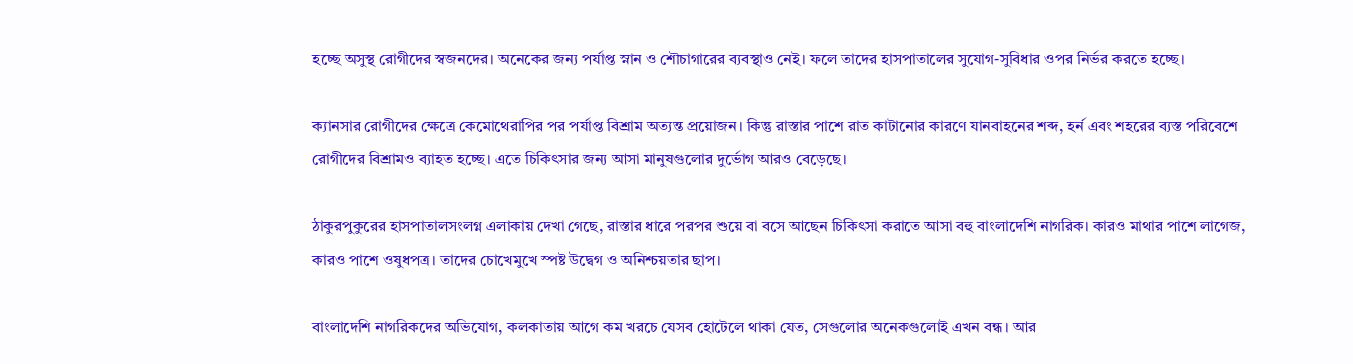হচ্ছে অসুস্থ রোগীদের স্বজনদের। অনেকের জন্য পর্যাপ্ত স্নান ও শৌচাগারের ব্যবস্থাও নেই। ফলে তাদের হাসপাতালের সুযোগ-সুবিধার ওপর নির্ভর করতে হচ্ছে।

ক্যানসার রোগীদের ক্ষেত্রে কেমোথেরাপির পর পর্যাপ্ত বিশ্রাম অত্যন্ত প্রয়োজন। কিন্তু রাস্তার পাশে রাত কাটানোর কারণে যানবাহনের শব্দ, হর্ন এবং শহরের ব্যস্ত পরিবেশে রোগীদের বিশ্রামও ব্যাহত হচ্ছে। এতে চিকিৎসার জন্য আসা মানুষগুলোর দুর্ভোগ আরও বেড়েছে।

ঠাকুরপুকুরের হাসপাতালসংলগ্ন এলাকায় দেখা গেছে, রাস্তার ধারে পরপর শুয়ে বা বসে আছেন চিকিৎসা করাতে আসা বহু বাংলাদেশি নাগরিক। কারও মাথার পাশে লাগেজ, কারও পাশে ওষুধপত্র। তাদের চোখেমুখে স্পষ্ট উদ্বেগ ও অনিশ্চয়তার ছাপ।

বাংলাদেশি নাগরিকদের অভিযোগ, কলকাতায় আগে কম খরচে যেসব হোটেলে থাকা যেত, সেগুলোর অনেকগুলোই এখন বন্ধ। আর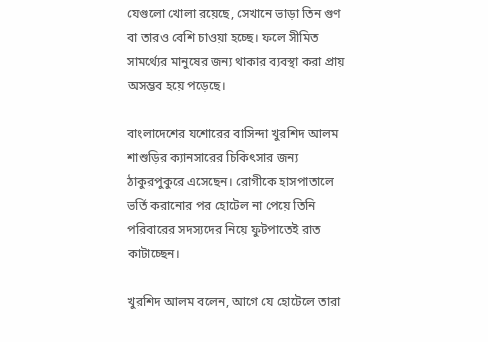যেগুলো খোলা রয়েছে, সেখানে ভাড়া তিন গুণ বা তারও বেশি চাওয়া হচ্ছে। ফলে সীমিত সামর্থ্যের মানুষের জন্য থাকার ব্যবস্থা করা প্রায় অসম্ভব হয়ে পড়েছে।

বাংলাদেশের যশোরের বাসিন্দা খুরশিদ আলম শাশুড়ির ক্যানসারের চিকিৎসার জন্য ঠাকুরপুকুরে এসেছেন। রোগীকে হাসপাতালে ভর্তি করানোর পর হোটেল না পেয়ে তিনি পরিবারের সদস্যদের নিয়ে ফুটপাতেই রাত কাটাচ্ছেন।

খুরশিদ আলম বলেন, আগে যে হোটেলে তারা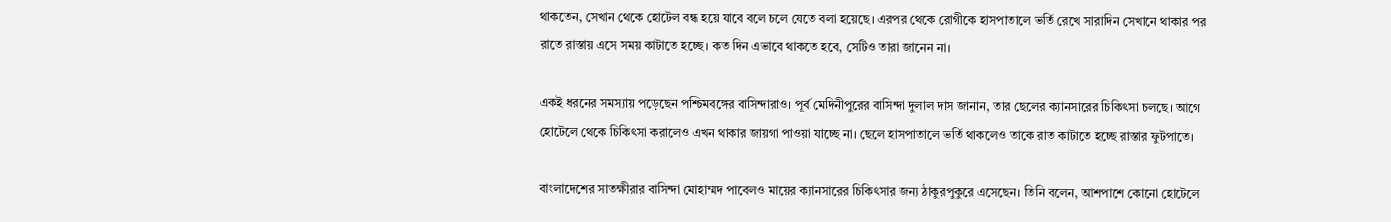থাকতেন, সেখান থেকে হোটেল বন্ধ হয়ে যাবে বলে চলে যেতে বলা হয়েছে। এরপর থেকে রোগীকে হাসপাতালে ভর্তি রেখে সারাদিন সেখানে থাকার পর রাতে রাস্তায় এসে সময় কাটাতে হচ্ছে। কত দিন এভাবে থাকতে হবে, সেটিও তারা জানেন না।

একই ধরনের সমস্যায় পড়েছেন পশ্চিমবঙ্গের বাসিন্দারাও। পূর্ব মেদিনীপুরের বাসিন্দা দুলাল দাস জানান, তার ছেলের ক্যানসারের চিকিৎসা চলছে। আগে হোটেলে থেকে চিকিৎসা করালেও এখন থাকার জায়গা পাওয়া যাচ্ছে না। ছেলে হাসপাতালে ভর্তি থাকলেও তাকে রাত কাটাতে হচ্ছে রাস্তার ফুটপাতে।

বাংলাদেশের সাতক্ষীরার বাসিন্দা মোহাম্মদ পাবেলও মায়ের ক্যানসারের চিকিৎসার জন্য ঠাকুরপুকুরে এসেছেন। তিনি বলেন, আশপাশে কোনো হোটেলে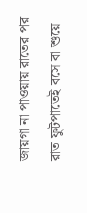জায়গা না পাওয়ায় রাতের পর রাত ফুটপাতেই বসে বা শুয়ে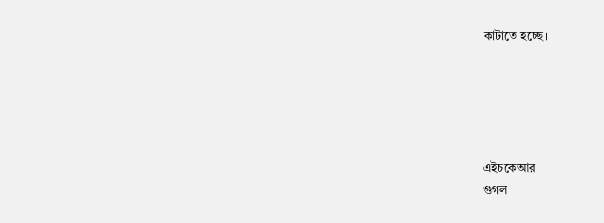কাটাতে হচ্ছে।





এইচকেআর
গুগল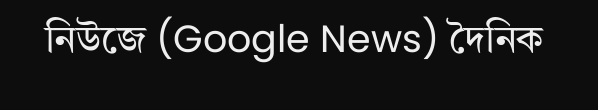নিউজে (Google News) দৈনিক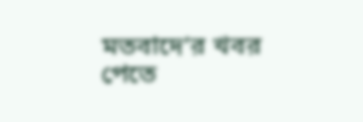মতবাদে’র খবর পেতে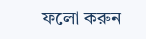ফলো করুন